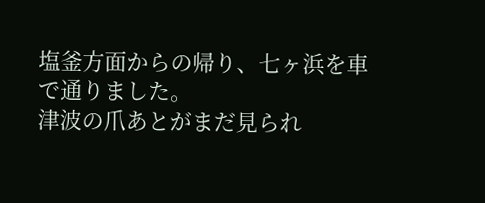塩釜方面からの帰り、七ヶ浜を車で通りました。
津波の爪あとがまだ見られ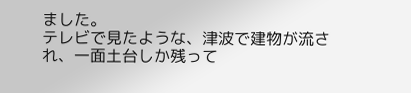ました。
テレビで見たような、津波で建物が流され、一面土台しか残って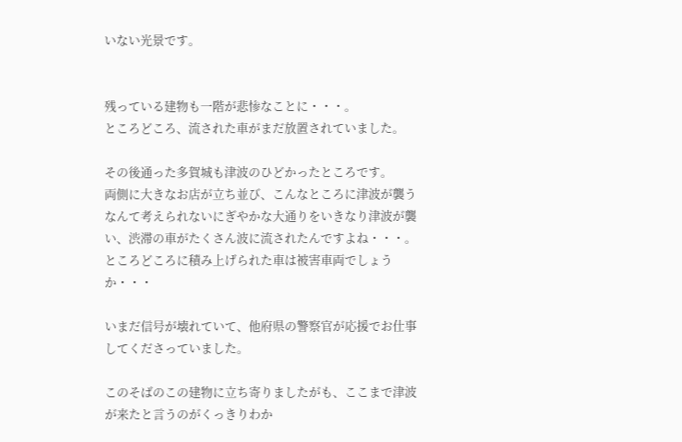いない光景です。


残っている建物も一階が悲惨なことに・・・。
ところどころ、流された車がまだ放置されていました。

その後通った多賀城も津波のひどかったところです。
両側に大きなお店が立ち並び、こんなところに津波が襲うなんて考えられないにぎやかな大通りをいきなり津波が襲い、渋滞の車がたくさん波に流されたんですよね・・・。
ところどころに積み上げられた車は被害車両でしょうか・・・

いまだ信号が壊れていて、他府県の警察官が応援でお仕事してくださっていました。

このそばのこの建物に立ち寄りましたがも、ここまで津波が来たと言うのがくっきりわか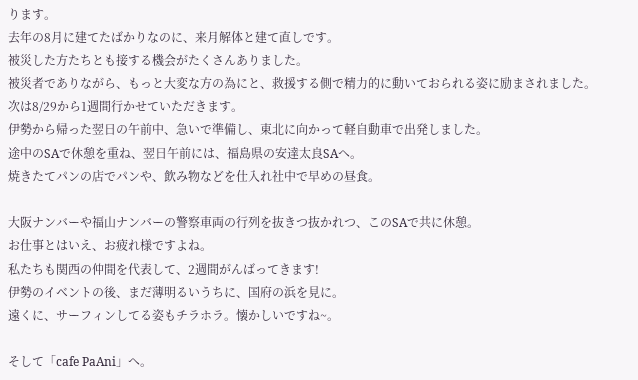ります。
去年の8月に建てたばかりなのに、来月解体と建て直しです。
被災した方たちとも接する機会がたくさんありました。
被災者でありながら、もっと大変な方の為にと、救援する側で精力的に動いておられる姿に励まされました。
次は8/29から1週間行かせていただきます。
伊勢から帰った翌日の午前中、急いで準備し、東北に向かって軽自動車で出発しました。
途中のSAで休憩を重ね、翌日午前には、福島県の安達太良SAへ。
焼きたてパンの店でパンや、飲み物などを仕入れ社中で早めの昼食。

大阪ナンバーや福山ナンバーの警察車両の行列を抜きつ抜かれつ、このSAで共に休憩。
お仕事とはいえ、お疲れ様ですよね。
私たちも関西の仲間を代表して、2週間がんばってきます!
伊勢のイベントの後、まだ薄明るいうちに、国府の浜を見に。
遠くに、サーフィンしてる姿もチラホラ。懐かしいですね~。

そして「cafe PaAni」へ。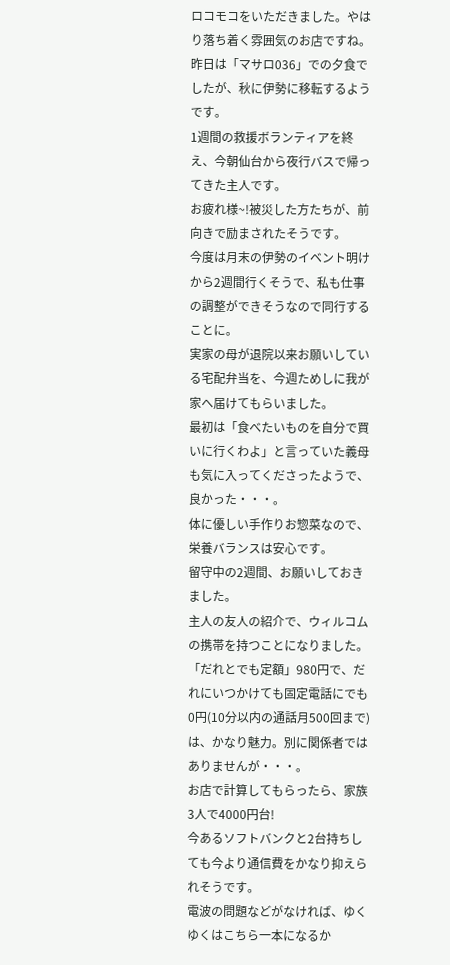ロコモコをいただきました。やはり落ち着く雰囲気のお店ですね。
昨日は「マサロ036」での夕食でしたが、秋に伊勢に移転するようです。
1週間の救援ボランティアを終え、今朝仙台から夜行バスで帰ってきた主人です。
お疲れ様~!被災した方たちが、前向きで励まされたそうです。
今度は月末の伊勢のイベント明けから2週間行くそうで、私も仕事の調整ができそうなので同行することに。
実家の母が退院以来お願いしている宅配弁当を、今週ためしに我が家へ届けてもらいました。
最初は「食べたいものを自分で買いに行くわよ」と言っていた義母も気に入ってくださったようで、良かった・・・。
体に優しい手作りお惣菜なので、栄養バランスは安心です。
留守中の2週間、お願いしておきました。
主人の友人の紹介で、ウィルコムの携帯を持つことになりました。
「だれとでも定額」980円で、だれにいつかけても固定電話にでも0円(10分以内の通話月500回まで)は、かなり魅力。別に関係者ではありませんが・・・。
お店で計算してもらったら、家族3人で4000円台!
今あるソフトバンクと2台持ちしても今より通信費をかなり抑えられそうです。
電波の問題などがなければ、ゆくゆくはこちら一本になるか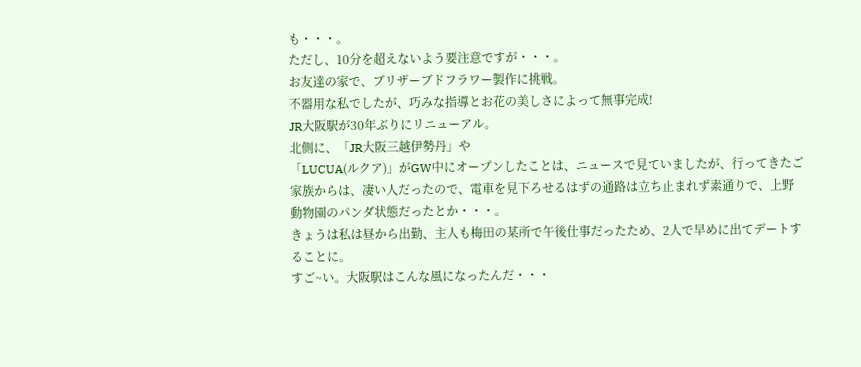も・・・。
ただし、10分を超えないよう要注意ですが・・・。
お友達の家で、ブリザーブドフラワー製作に挑戦。
不器用な私でしたが、巧みな指導とお花の美しさによって無事完成!
JR大阪駅が30年ぶりにリニューアル。
北側に、「JR大阪三越伊勢丹」や
「LUCUA(ルクア)」がGW中にオープンしたことは、ニュースで見ていましたが、行ってきたご家族からは、凄い人だったので、電車を見下ろせるはずの通路は立ち止まれず素通りで、上野動物園のパンダ状態だったとか・・・。
きょうは私は昼から出勤、主人も梅田の某所で午後仕事だったため、2人で早めに出てデートすることに。
すご~い。大阪駅はこんな風になったんだ・・・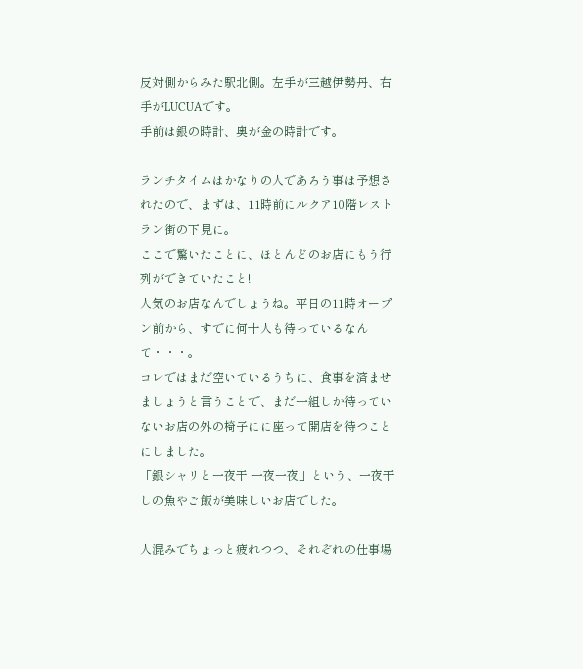反対側からみた駅北側。左手が三越伊勢丹、右手がLUCUAです。
手前は銀の時計、奥が金の時計です。

ランチタイムはかなりの人であろう事は予想されたので、まずは、11時前にルクア10階レストラン街の下見に。
ここで驚いたことに、ほとんどのお店にもう行列ができていたこと!
人気のお店なんでしょうね。平日の11時オープン前から、すでに何十人も待っているなんて・・・。
コレではまだ空いているうちに、食事を済ませましょうと言うことで、まだ一組しか待っていないお店の外の椅子にに座って開店を待つことにしました。
「銀シャリと一夜干 一夜一夜」という、一夜干しの魚やご飯が美味しいお店でした。

人混みでちょっと疲れつつ、それぞれの仕事場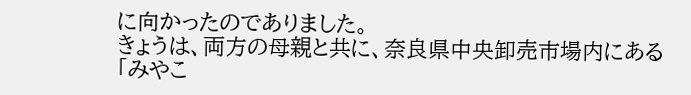に向かったのでありました。
きょうは、両方の母親と共に、奈良県中央卸売市場内にある
「みやこ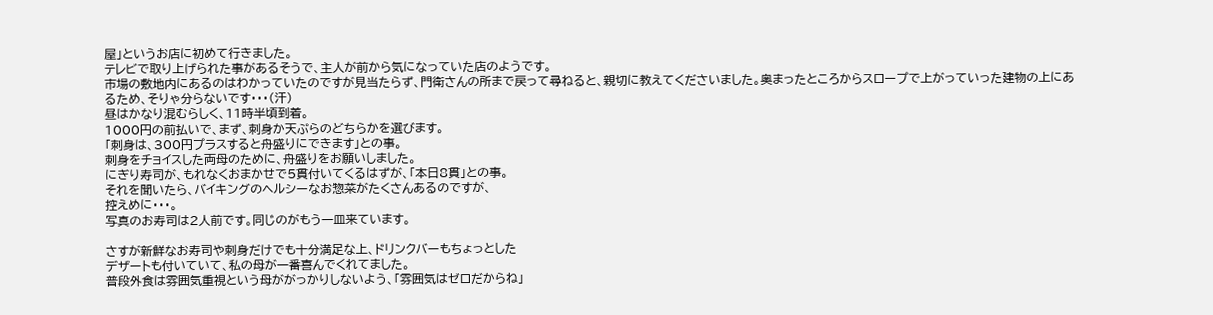屋」というお店に初めて行きました。
テレビで取り上げられた事があるそうで、主人が前から気になっていた店のようです。
市場の敷地内にあるのはわかっていたのですが見当たらず、門衛さんの所まで戻って尋ねると、親切に教えてくださいました。奥まったところからスロープで上がっていった建物の上にあるため、そりゃ分らないです・・・(汗)
昼はかなり混むらしく、11時半頃到着。
1000円の前払いで、まず、刺身か天ぷらのどちらかを選びます。
「刺身は、300円プラスすると舟盛りにできます」との事。
刺身をチョイスした両母のために、舟盛りをお願いしました。
にぎり寿司が、もれなくおまかせで5貫付いてくるはずが、「本日8貫」との事。
それを聞いたら、バイキングのヘルシーなお惣菜がたくさんあるのですが、
控えめに・・・。
写真のお寿司は2人前です。同じのがもう一皿来ています。

さすが新鮮なお寿司や刺身だけでも十分満足な上、ドリンクバーもちょっとした
デザートも付いていて、私の母が一番喜んでくれてました。
普段外食は雰囲気重視という母ががっかりしないよう、「雰囲気はゼロだからね」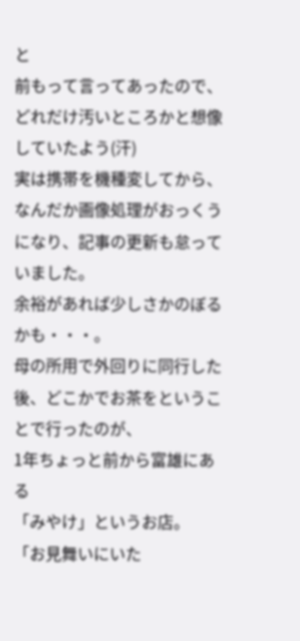と
前もって言ってあったので、どれだけ汚いところかと想像していたよう(汗)
実は携帯を機種変してから、なんだか画像処理がおっくうになり、記事の更新も怠っていました。
余裕があれば少しさかのぼるかも・・・。
母の所用で外回りに同行した後、どこかでお茶をということで行ったのが、
1年ちょっと前から富雄にある
「みやけ」というお店。
「お見舞いにいた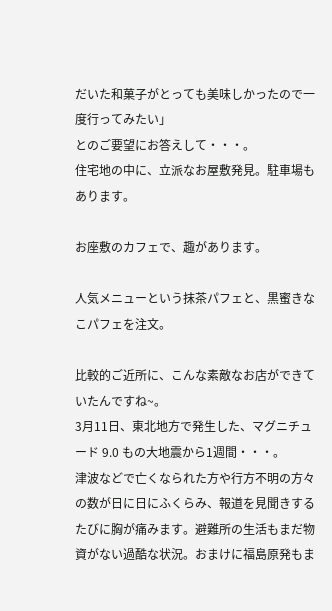だいた和菓子がとっても美味しかったので一度行ってみたい」
とのご要望にお答えして・・・。
住宅地の中に、立派なお屋敷発見。駐車場もあります。

お座敷のカフェで、趣があります。

人気メニューという抹茶パフェと、黒蜜きなこパフェを注文。

比較的ご近所に、こんな素敵なお店ができていたんですね~。
3月11日、東北地方で発生した、マグニチュード 9.0 もの大地震から1週間・・・。
津波などで亡くなられた方や行方不明の方々の数が日に日にふくらみ、報道を見聞きするたびに胸が痛みます。避難所の生活もまだ物資がない過酷な状況。おまけに福島原発もま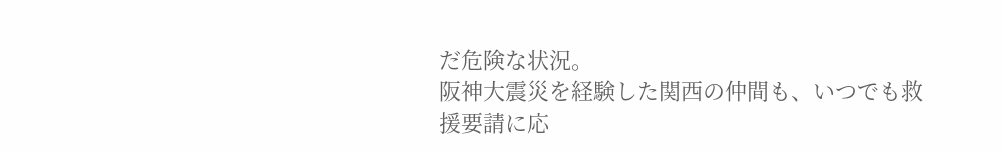だ危険な状況。
阪神大震災を経験した関西の仲間も、いつでも救援要請に応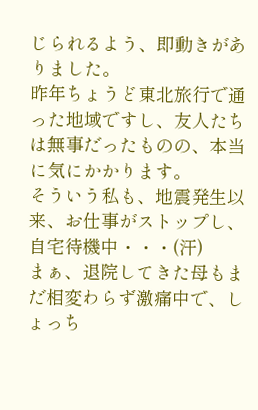じられるよう、即動きがありました。
昨年ちょうど東北旅行で通った地域ですし、友人たちは無事だったものの、本当に気にかかります。
そういう私も、地震発生以来、お仕事がストップし、自宅待機中・・・(汗)
まぁ、退院してきた母もまだ相変わらず激痛中で、しょっち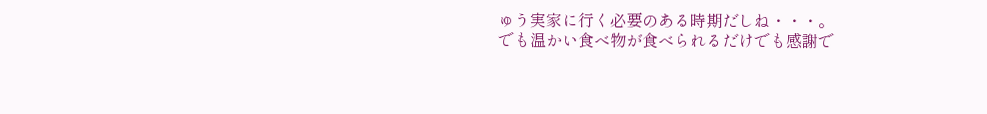ゅう実家に行く必要のある時期だしね・・・。
でも温かい食べ物が食べられるだけでも感謝で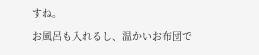すね。
お風呂も入れるし、温かいお布団で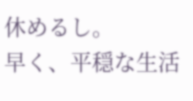休めるし。
早く、平穏な生活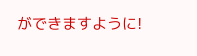ができますように!